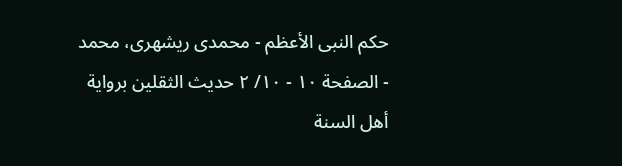حكم النبى الأعظم - محمدی ریشهری، محمد - الصفحة ١٠ - ١٠/ ٢ حديث الثقلين برواية أهل السنة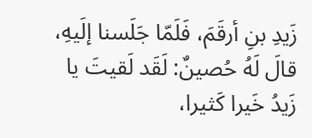زَيدِ بنِ أرقَمَ، فَلَمّا جَلَسنا إلَيهِ، قالَ لَهُ حُصينٌ: لَقَد لَقيتَ يا زَيدُ خَيرا كَثيرا،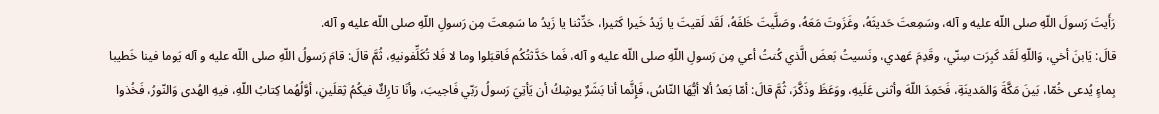رَأَيتَ رَسولَ اللّهِ صلى اللّه عليه و آله، وسَمِعتَ حَديثَهُ، وغَزَوتَ مَعَهُ، وصَلَّيتَ خَلفَهُ، لَقَد لَقيتَ يا زَيدُ خَيرا كَثيرا، حَدِّثنا يا زَيدُ ما سَمِعتَ مِن رَسولِ اللّهِ صلى اللّه عليه و آله.
قالَ: يَابنَ أخي، وَاللّهِ لَقَد كَبِرَت سِنّي، وقَدِمَ عَهدي، ونَسيتُ بَعضَ الَّذي كُنتُ أعي مِن رَسولِ اللّهِ صلى اللّه عليه و آله، فَما حَدَّثتُكُم فَاقبَلوا وما لا فَلا تُكَلِّفونيهِ، ثُمَّ قالَ: قامَ رَسولُ اللّهِ صلى اللّه عليه و آله يَوما فينا خَطيبا بِماءٍ يُدعى خُمّا، بَينَ مَكَّةَ وَالمَدينَةِ، فَحَمِدَ اللّهَ وأثنى عَلَيهِ، ووَعَظَ وذَكَّرَ، ثُمَّ قالَ: أمّا بَعدُ ألا أيُّهَا النّاسُ، فَإِنَّما أنا بَشَرٌ يوشِكُ أن يَأتِيَ رَسولُ رَبّي فَاجيبَ، وأنَا تارِكٌ فيكُمُ ثِقلَينِ، أوَّلُهُما كِتابُ اللّهِ، فيهِ الهُدى وَالنّورُ، فَخُذوا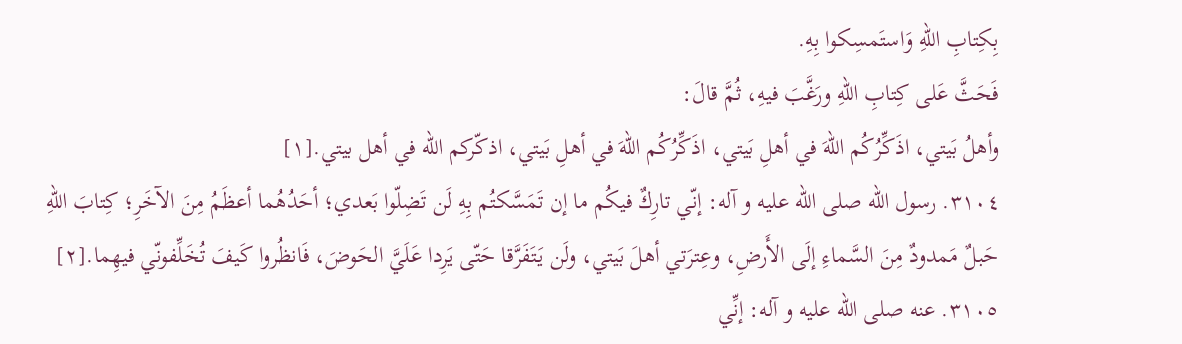بِكِتابِ اللّهِ وَاستَمسِكوا بِهِ.
فَحَثَّ عَلى كِتابِ اللّهِ ورَغَّبَ فيهِ، ثُمَّ قالَ:
وأهلُ بَيتي، اذَكِّرُكُم اللّهَ في أهلِ بَيتي، اذَكِّرُكُم اللّهَ في أهلِ بَيتي، اذكّركم اللّه في أهل بيتي.[١]
٣١٠٤. رسول اللّه صلى اللّه عليه و آله: إنّي تارِكٌ فيكُم ما إن تَمَسَّكتُم بِهِ لَن تَضِلّوا بَعدي؛ أحَدُهُما أعظَمُ مِنَ الآخَرِ؛ كِتابَ اللّهِ حَبلٌ مَمدودٌ مِنَ السَّماءِ إلَى الأَرضِ، وعِترَتي أهلَ بَيتي، ولَن يَتَفَرَّقا حَتّى يَرِدا عَلَيَّ الحَوضَ، فَانظُروا كَيفَ تُخَلِّفونّي فيهِما.[٢]
٣١٠٥. عنه صلى اللّه عليه و آله: إنِّي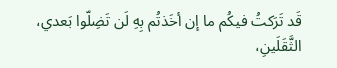قَد تَرَكتُ فيكُم ما إن أخَذتُم بِهِ لَن تَضِلّوا بَعدي، الثَّقَلَينِ،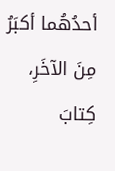أحدُهُما أكبَرُ مِنَ الآخَرِ، كِتابَ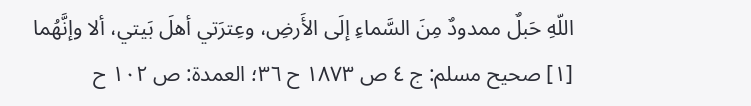اللّهِ حَبلٌ ممدودٌ مِنَ السَّماءِ إلَى الأَرضِ، وعِترَتي أهلَ بَيتي، ألا وإنَّهُما
[١] صحيح مسلم: ج ٤ ص ١٨٧٣ ح ٣٦؛ العمدة: ص ١٠٢ ح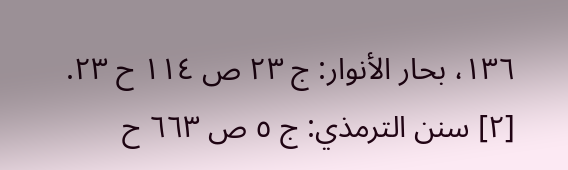١٣٦، بحار الأنوار: ج ٢٣ ص ١١٤ ح ٢٣.
[٢] سنن الترمذي: ج ٥ ص ٦٦٣ ح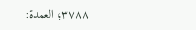٣٧٨٨؛ العمدة: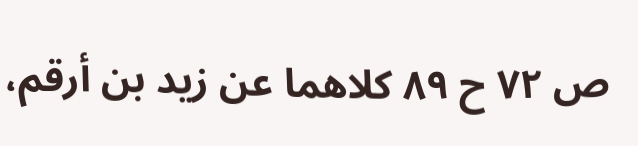ص ٧٢ ح ٨٩ كلاهما عن زيد بن أرقم،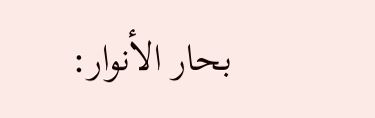بحار الأنوار: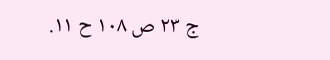ج ٢٣ ص ١٠٨ ح ١١.